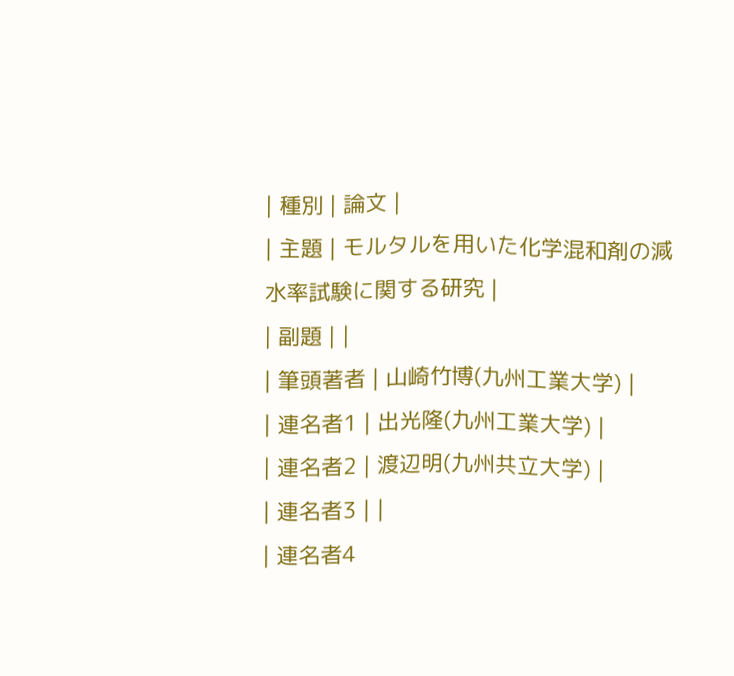| 種別 | 論文 |
| 主題 | モルタルを用いた化学混和剤の減水率試験に関する研究 |
| 副題 | |
| 筆頭著者 | 山崎竹博(九州工業大学) |
| 連名者1 | 出光隆(九州工業大学) |
| 連名者2 | 渡辺明(九州共立大学) |
| 連名者3 | |
| 連名者4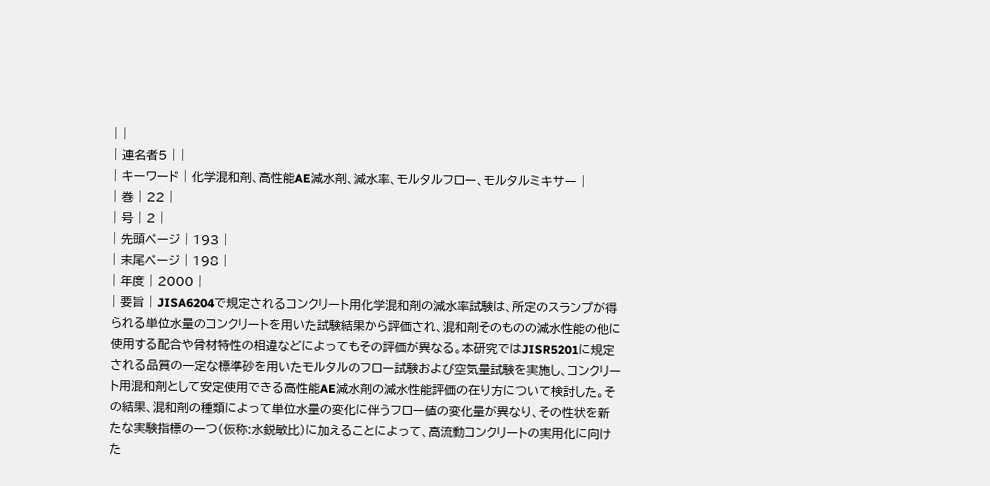| |
| 連名者5 | |
| キーワード | 化学混和剤、高性能AE減水剤、減水率、モルタルフロー、モルタルミキサー |
| 巻 | 22 |
| 号 | 2 |
| 先頭ページ | 193 |
| 末尾ページ | 198 |
| 年度 | 2000 |
| 要旨 | JISA6204で規定されるコンクリート用化学混和剤の減水率試験は、所定のスランプが得られる単位水量のコンクリートを用いた試験結果から評価され、混和剤そのものの減水性能の他に使用する配合や骨材特性の相違などによってもその評価が異なる。本研究ではJISR5201に規定される品質の一定な標準砂を用いたモルタルのフロー試験および空気量試験を実施し、コンクリート用混和剤として安定使用できる高性能AE減水剤の減水性能評価の在り方について検討した。その結果、混和剤の種類によって単位水量の変化に伴うフロー値の変化量が異なり、その性状を新たな実験指標の一つ(仮称:水鋭敏比)に加えることによって、高流動コンクリートの実用化に向けた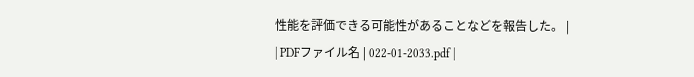性能を評価できる可能性があることなどを報告した。 |
| PDFファイル名 | 022-01-2033.pdf |